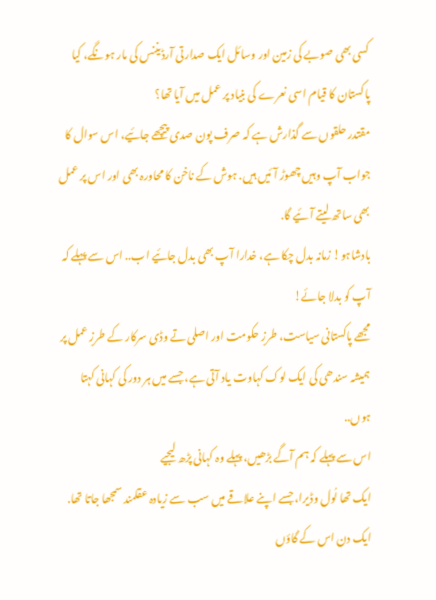کسی بھی صوبے کی زمین اور وسائل ایک صدارتی آرڈیننس کی مار ہونگے، کیا پاکستان کا قیام اسی نعرے کی بنیاد پر عمل میں آیا تھا؟
مقتدر حلقوں سے گذارش ہے کہ صرف پون صدی پیچھے جائیے، اس سوال کا جواب آپ وہیں چھوڑ آئیں ہیں. ہوش کے ناخن کا محاورہ بھی اور اس پر عمل بھی ساتھ لیتے آئیے گا.
بادشاہو! زمانہ بدل چکا ہے، خدارا آپ بھی بدل جائیے اب.. اس سے پہلے کہ آپ کو بدلا جائے!
مجھے پاکستانی سیاست، طرزِ حکومت اور اصلی تے وڈی سرکار کے طرزِ عمل پر ہمیشہ سندھی کی ایک لوک کہاوت یاد آتی ہے، جسے میں ہر دور کی کہانی کہتا ہوں..
اس سے پہلے کہ ہم آگے بڑھیں، پہلے وہ کہانی پڑھ لیجیے
ایک تھا لُول وڈیرا، جسے اپنے علاقے میں سب سے زیادہ عقلمند سمجھا جاتا تھا.
ایک دن اس کے گاؤں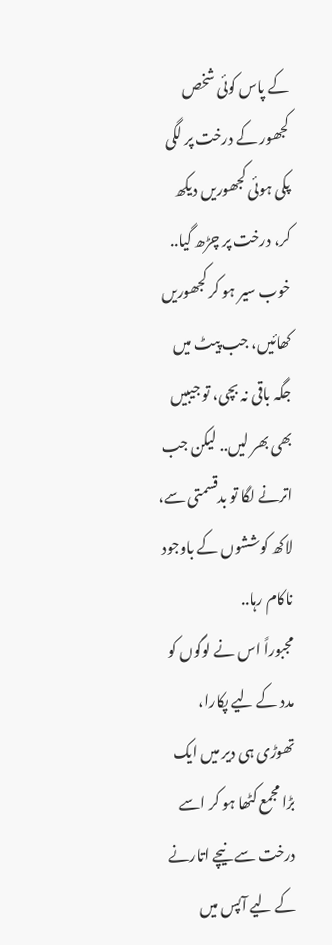کے پاس کوئی شخص کجھور کے درخت پر لگی پکی ہوئی کجھوریں دیکھ کر، درخت پر چڑھ گیا..
خوب سیر ہو کر کجھوریں کھائیں، جب پیٹ میں جگہ باقی نہ بچی، تو جیبیں بھی بھر لیں.. لیکن جب اترنے لگا تو بدقسمتی سے، لاکھ کوششوں کے باوجود ناکام رہا..
مجبوراً اس نے لوگوں کو مدد کے لیے پکارا، تھوڑی ہی دیر میں ایک بڑا مجمع کٹھا ہو کر اسے درخت سے نیچے اتارنے کے لیے آپس میں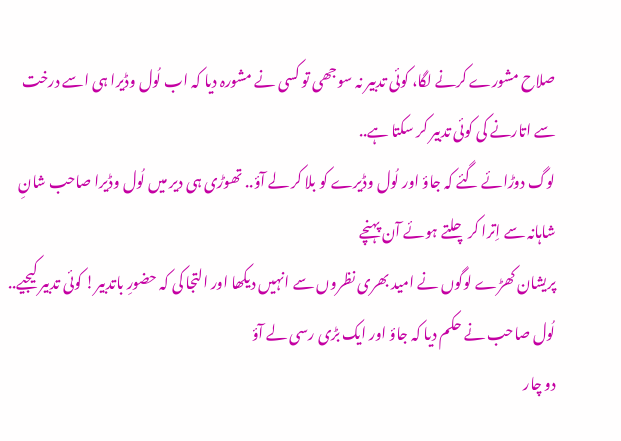صلاح مشورے کرنے لگا، کوئی تدبیر نہ سوجھی تو کسی نے مشورہ دیا کہ اب لُول وڈیرا ہی اسے درخت سے اتارنے کی کوئی تدبیر کر سکتا ہے..
لوگ دوڑائے گئے کہ جاؤ اور لُول وڈیرے کو بلا کر لے آؤ.. تھوڑی ہی دیر میں لُول وڈیرا صاحب شانِ شاہانہ سے اِترا کر چلتے ہوئے آن پہنچے
پریشان کھڑے لوگوں نے امید بھری نظروں سے انہیں دیکھا اور التجا کی کہ حضورِ باتدبیر! کوئی تدبیر کیجیے..
لُول صاحب نے حکم دیا کہ جاؤ اور ایک بڑی رسی لے آؤ
دو چار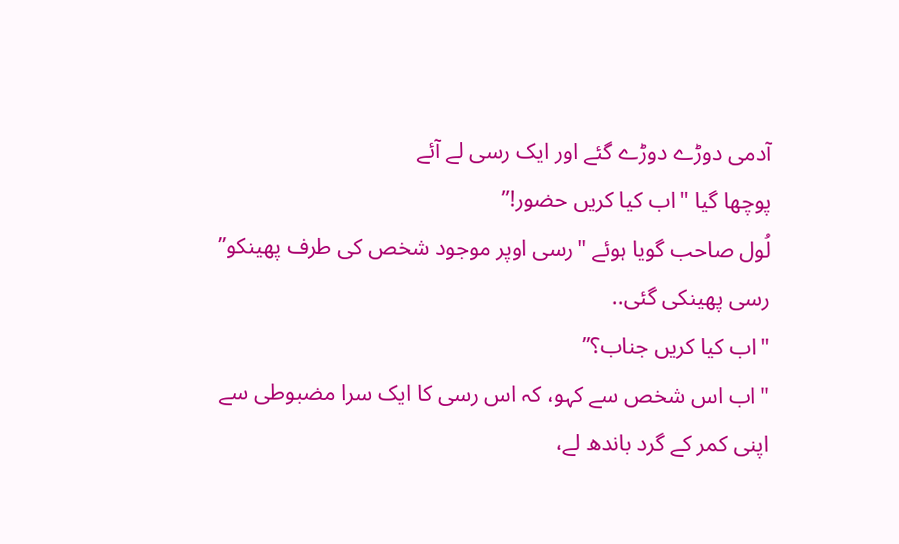آدمی دوڑے دوڑے گئے اور ایک رسی لے آئے
پوچھا گیا "اب کیا کریں حضور!”
لُول صاحب گویا ہوئے "رسی اوپر موجود شخص کی طرف پھینکو”
رسی پھینکی گئی..
"اب کیا کریں جناب؟”
"اب اس شخص سے کہو، کہ اس رسی کا ایک سرا مضبوطی سے اپنی کمر کے گرد باندھ لے،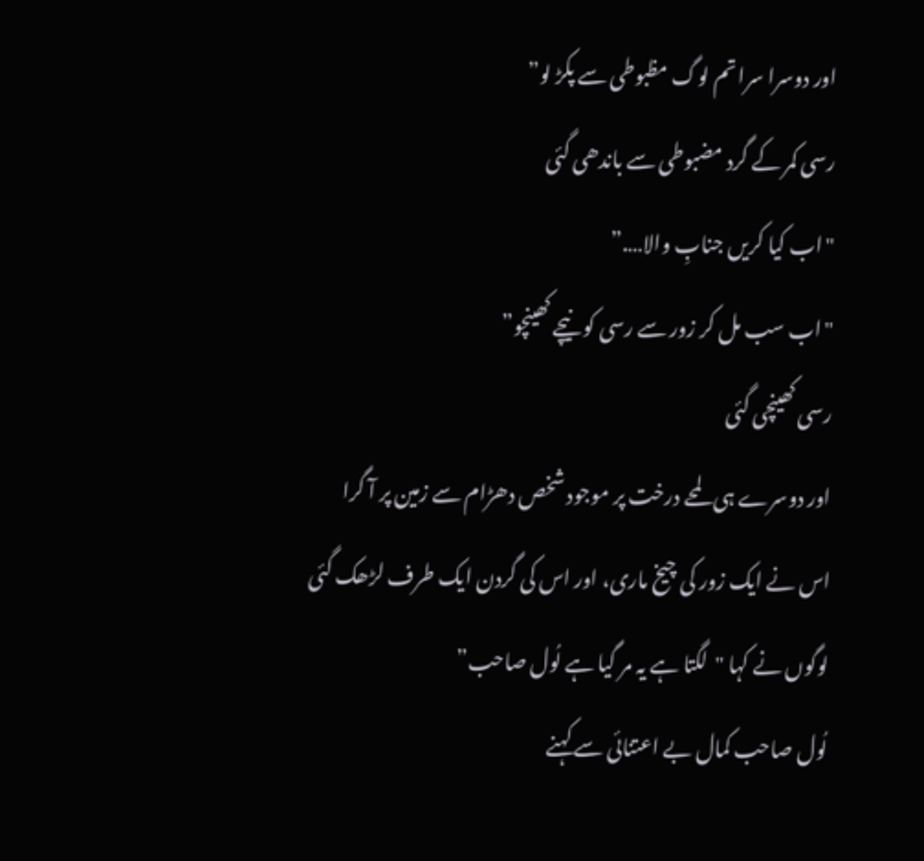اور دوسرا سرا تم لوگ مظبوطی سے پکڑ لو”
رسی کمر کے گرد مضبوطی سے باندھی گئی
"اب کیا کریں جنابِ والا….”
"اب سب مل کر زور سے رسی کو نیچے کھینچو”
رسی کھینچی گئی
اور دوسرے ہی لمحے درخت پر موجود شخص دھڑام سے زمین پر آ گرا
اس نے ایک زور کی چیخ ماری، اور اس کی گردن ایک طرف لڑھک گئی
لوگوں نے کہا "لگتا ہے یہ مر گیا ہے لُول صاحب”
لُول صاحب کمال بے اعتنائی سے کہنے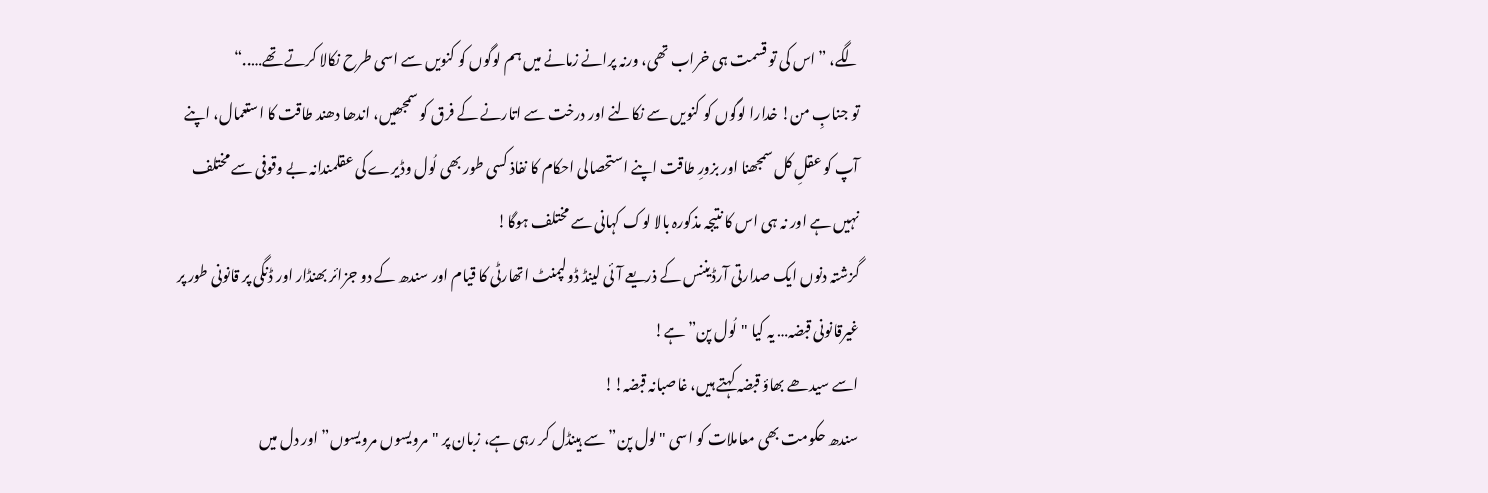لگے، ”اس کی تو قسمت ہی خراب تھی، ورنہ پرانے زمانے میں ہم لوگوں کو کنویں سے اسی طرح نکالا کرتے تھے…..“
تو جنابِ من! خدارا لوگوں کو کنویں سے نکالنے اور درخت سے اتارنے کے فرق کو سمجھیں، اندھا دھند طاقت کا استعمال، اپنے آپ کو عقلِ کل سمجھنا اور بزورِ طاقت اپنے استحصالی احکام کا نفاذ کسی طور بھی لُول وڈیرے کی عقلمندانہ بے وقوفی سے مختلف نہیں ہے اور نہ ہی اس کا نتیجہ مذکورہ بالا لوک کہانی سے مختلف ہوگا!
گزشتہ دنوں ایک صدارتی آرڈیننس کے ذریعے آئی لینڈ ڈولپمنٹ اتھارٹی کا قیام اور سندھ کے دو جزائر بھنڈار اور ڈنگی پر قانونی طور پر غیرقانونی قبضہ… یہ کیا "لُول پن” ہے!
اسے سیدھے بھاؤ قبضہ کہتے ہیں، غاصبانہ قبضہ!!
سندھ حکومت بھی معاملات کو اسی "لول پن” سے ہینڈل کر رہی ہے، زبان پر "مرویسوں مرویسوں” اور دل میں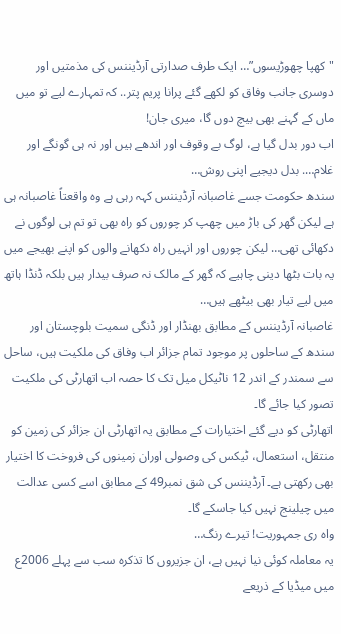"کھپا چھوڑیسوں”… ایک طرف صدارتی آرڈیننس کی مذمتیں اور دوسری جانب وفاق کو لکھے گئے پرانا پریم پتر.. کہ تمہارے لیے تو میں ماں کے گہنے بھی بیچ دوں گا، میری جان!
اب دور بدل گیا ہے، لوگ بے وقوف اور اندھے ہیں اور نہ ہی گونگے اور غلام…. بدل دیجیے اپنی روش…
سندھ حکومت جسے غاصبانہ آرڈیننس کہہ رہی ہے وہ واقعتاً غاصبانہ ہی ہے لیکن گھر کی باڑ میں چھپ کر چوروں کو راہ بھی تو تم ہی لوگوں نے دکھائی تھی… لیکن چوروں اور انہیں راہ دکھانے والوں کو اپنے بھیجے میں یہ بات بٹھا دینی چاہیے کہ گھر کے مالک نہ صرف بیدار ہیں بلکہ ڈنڈا ہاتھ میں لیے تیار بھی بیٹھے ہیں…
غاصبانہ آرڈیننس کے مطابق بھنڈار اور ڈنگی سمیت بلوچستان اور سندھ کے ساحلوں پر موجود تمام جزائر اب وفاق کی ملکیت ہیں، ساحل سے سمندر کے اندر 12 ناٹیکل میل تک کا حصہ اب اتھارٹی کی ملکیت تصور کیا جائے گا۔
اتھارٹی کو دیے گئے اختیارات کے مطابق یہ اتھارٹی ان جزائر کی زمین کو منتقل، استعمال، ٹیکس کی وصولی اوران زمینوں کی فروخت کا اختیار بھی رکھتی ہے۔ آرڈیننس کی شق نمبر49 کے مطابق اسے کسی عدالت میں چیلینج نہیں کیا جاسکے گا۔
واہ ری جمہوریت! تیرے رنگ…
یہ معاملہ کوئی نیا نہیں ہے، ان جزیروں کا تذکرہ سب سے پہلے 2006ع میں میڈیا کے ذریعے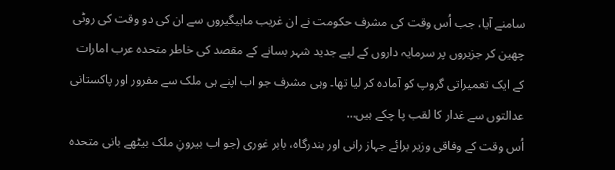سامنے آیا، جب اُس وقت کی مشرف حکومت نے ان غریب ماہیگیروں سے ان کی دو وقت کی روٹی چھین کر جزیروں پر سرمایہ داروں کے لیے جدید شہر بسانے کے مقصد کی خاطر متحدہ عرب امارات کے ایک تعمیراتی گروپ کو آمادہ کر لیا تھا۔ وہی مشرف جو اب اپنے ہی ملک سے مفرور اور پاکستانی عدالتوں سے غدار کا لقب پا چکے ہیں…
اُس وقت کے وفاقی وزیر برائے جہاز رانی اور بندرگاہ، بابر غوری (جو اب بیرونِ ملک بیٹھے بانی متحدہ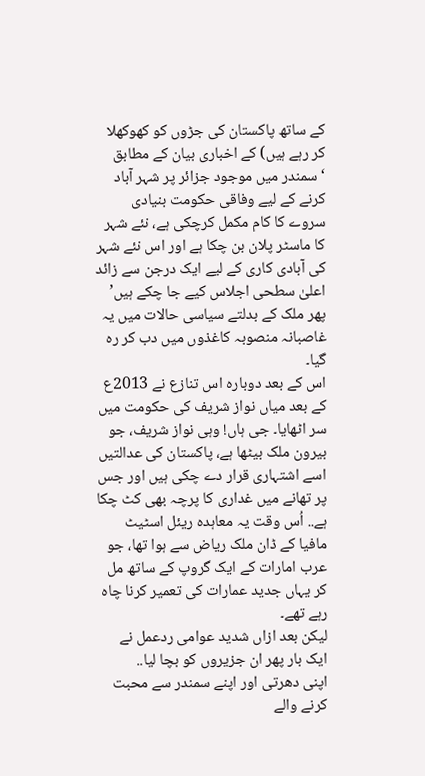کے ساتھ پاکستان کی جڑوں کو کھوکھلا کر رہے ہیں) کے اخباری بیان کے مطابق ‘سمندر میں موجود جزائر پر شہر آباد کرنے کے لیے وفاقی حکومت بنیادی سروے کا کام مکمل کرچکی ہے، نئے شہر کا ماسٹر پلان بن چکا ہے اور اس نئے شہر کی آبادی کاری کے لیے ایک درجن سے زائد اعلیٰ سطحی اجلاس کیے جا چکے ہیں’
پھر ملک کے بدلتے سیاسی حالات میں یہ غاصبانہ منصوبہ کاغذوں میں دب کر رہ گیا۔
اس کے بعد دوبارہ اس تنازع نے 2013ع کے بعد میاں نواز شریف کی حکومت میں سر اٹھایا۔ جی ہاں! وہی نواز شریف، جو بیرون ملک بیٹھا ہے، پاکستان کی عدالتیں اسے اشتہاری قرار دے چکی ہیں اور جس پر تھانے میں غداری کا پرچہ بھی کٹ چکا ہے.. اُس وقت یہ معاہدہ ریئل اسٹیٹ مافیا کے ڈان ملک ریاض سے ہوا تھا، جو عرب امارات کے ایک گروپ کے ساتھ مل کر یہاں جدید عمارات کی تعمیر کرنا چاہ رہے تھے۔
لیکن بعد ازاں شدید عوامی ردعمل نے ایک بار پھر ان جزیروں کو بچا لیا..
اپنی دھرتی اور اپنے سمندر سے محبت کرنے والے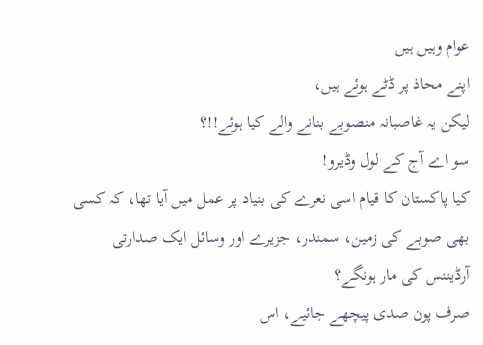عوام وہیں ہیں
اپنے محاذ پر ڈٹے ہوئے ہیں،
لیکن یہ غاصبانہ منصوبے بنانے والے کیا ہوئے!!؟
سو اے آج کے لول وڈیرو!
کیا پاکستان کا قیام اسی نعرے کی بنیاد پر عمل میں آیا تھا، کہ کسی بھی صوبے کی زمین، سمندر، جزیرے اور وسائل ایک صدارتی آرڈیننس کی مار ہونگے؟
صرف پون صدی پیچھے جائیے، اس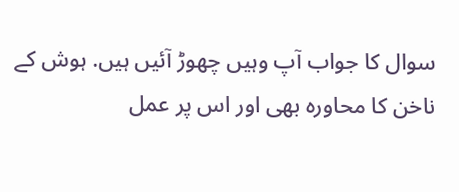سوال کا جواب آپ وہیں چھوڑ آئیں ہیں. ہوش کے ناخن کا محاورہ بھی اور اس پر عمل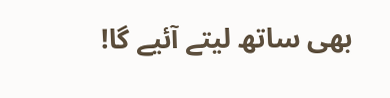بھی ساتھ لیتے آئیے گا!